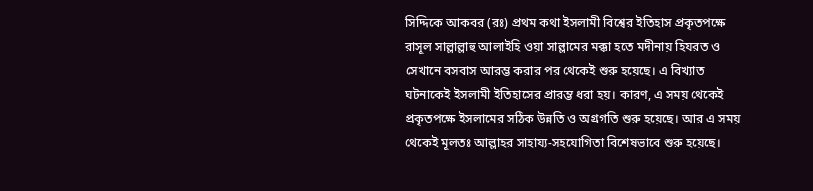সিদ্দিকে আকবর (রঃ) প্রথম কথা ইসলামী বিশ্বের ইতিহাস প্রকৃতপক্ষে রাসূল সাল্লাল্লাহু আলাইহি ওয়া সাল্লামের মক্কা হতে মদীনায় হিযরত ও সেখানে বসবাস আরম্ভ করার পর থেকেই শুরু হয়েছে। এ বিখ্যাত ঘটনাকেই ইসলামী ইতিহাসের প্রারম্ভ ধরা হয়। কারণ, এ সময় থেকেই প্রকৃতপক্ষে ইসলামের সঠিক উন্নতি ও অগ্রগতি শুরু হয়েছে। আর এ সময় থেকেই মূলতঃ আল্লাহর সাহায্য-সহযোগিতা বিশেষভাবে শুরু হয়েছে।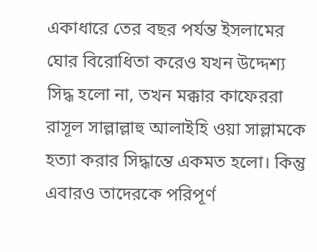একাধারে তের বছর পর্যন্ত ইসলামের ঘোর বিরোধিতা করেও যখন উদ্দেশ্য সিদ্ধ হলো না, তখন মক্কার কাফেররা রাসূল সাল্লাল্লাহু আলাইহি ওয়া সাল্লামকে হত্যা করার সিদ্ধান্তে একমত হলো। কিন্তু এবারও তাদেরকে পরিপূর্ণ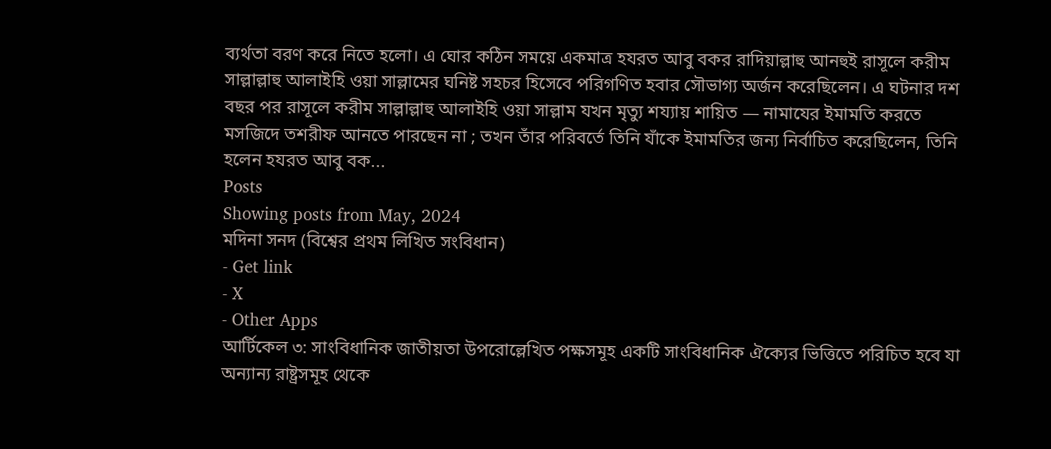ব্যর্থতা বরণ করে নিতে হলো। এ ঘোর কঠিন সময়ে একমাত্র হযরত আবু বকর রাদিয়াল্লাহু আনহুই রাসূলে করীম সাল্লাল্লাহু আলাইহি ওয়া সাল্লামের ঘনিষ্ট সহচর হিসেবে পরিগণিত হবার সৌভাগ্য অর্জন করেছিলেন। এ ঘটনার দশ বছর পর রাসূলে করীম সাল্লাল্লাহু আলাইহি ওয়া সাল্লাম যখন মৃত্যু শয্যায় শায়িত — নামাযের ইমামতি করতে মসজিদে তশরীফ আনতে পারছেন না ; তখন তাঁর পরিবর্তে তিনি যাঁকে ইমামতির জন্য নির্বাচিত করেছিলেন, তিনি হলেন হযরত আবু বক...
Posts
Showing posts from May, 2024
মদিনা সনদ (বিশ্বের প্রথম লিখিত সংবিধান)
- Get link
- X
- Other Apps
আর্টিকেল ৩: সাংবিধানিক জাতীয়তা উপরোল্লেখিত পক্ষসমূহ একটি সাংবিধানিক ঐক্যের ভিত্তিতে পরিচিত হবে যা অন্যান্য রাষ্ট্রসমূহ থেকে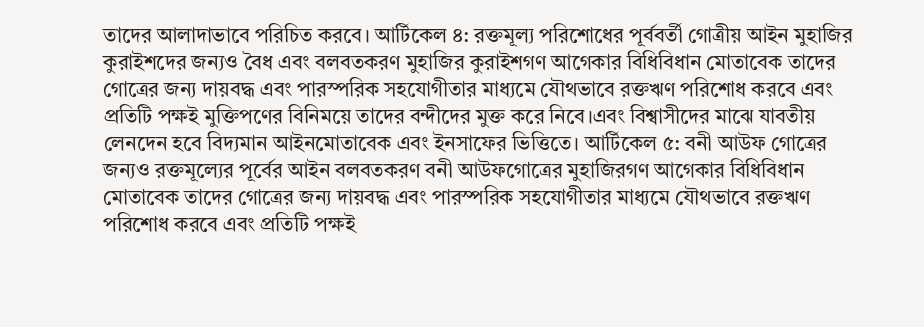তাদের আলাদাভাবে পরিচিত করবে। আর্টিকেল ৪: রক্তমূল্য পরিশোধের পূর্ববর্তী গোত্রীয় আইন মুহাজির কুরাইশদের জন্যও বৈধ এবং বলবতকরণ মুহাজির কুরাইশগণ আগেকার বিধিবিধান মোতাবেক তাদের গোত্রের জন্য দায়বদ্ধ এবং পারস্পরিক সহযোগীতার মাধ্যমে যৌথভাবে রক্তঋণ পরিশোধ করবে এবং প্রতিটি পক্ষই মুক্তিপণের বিনিময়ে তাদের বন্দীদের মুক্ত করে নিবে।এবং বিশ্বাসীদের মাঝে যাবতীয় লেনদেন হবে বিদ্যমান আইনমোতাবেক এবং ইনসাফের ভিত্তিতে। আর্টিকেল ৫: বনী আউফ গোত্রের জন্যও রক্তমূল্যের পূর্বের আইন বলবতকরণ বনী আউফগোত্রের মুহাজিরগণ আগেকার বিধিবিধান মোতাবেক তাদের গোত্রের জন্য দায়বদ্ধ এবং পারস্পরিক সহযোগীতার মাধ্যমে যৌথভাবে রক্তঋণ পরিশোধ করবে এবং প্রতিটি পক্ষই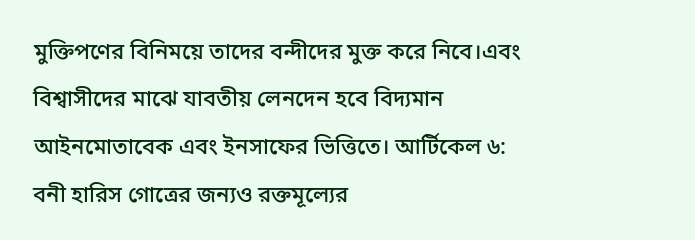মুক্তিপণের বিনিময়ে তাদের বন্দীদের মুক্ত করে নিবে।এবং বিশ্বাসীদের মাঝে যাবতীয় লেনদেন হবে বিদ্যমান আইনমোতাবেক এবং ইনসাফের ভিত্তিতে। আর্টিকেল ৬: বনী হারিস গোত্রের জন্যও রক্তমূল্যের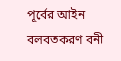পূর্বের আইন বলবতকরণ বনী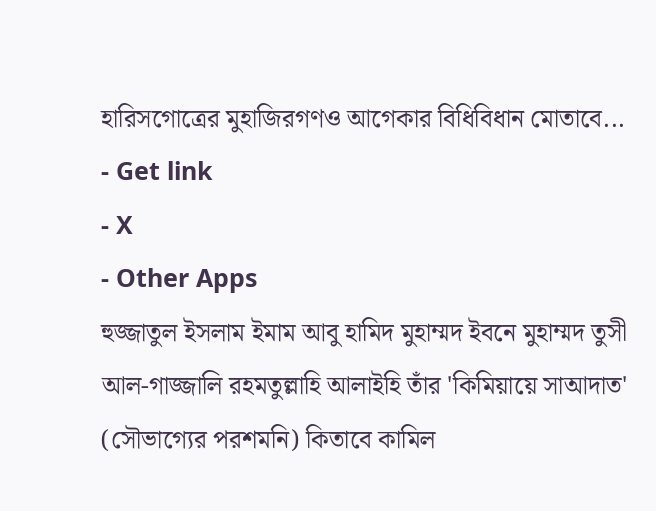হারিসগোত্রের মুহাজিরগণও আগেকার বিধিবিধান মোতাবে...
- Get link
- X
- Other Apps
হুজ্জাতুল ইসলাম ইমাম আবু হামিদ মুহাম্মদ ইবনে মুহাম্মদ তুসী আল-গাজ্জালি রহমতুল্লাহি আলাইহি তাঁর 'কিমিয়ায়ে সাআদাত' (সৌভাগ্যের পরশমনি) কিতাবে কামিল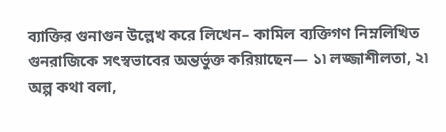ব্যাক্তির গুনাগুন উল্লেখ করে লিখেন– কামিল ব্যক্তিগণ নিম্নলিখিত গুনরাজিকে সৎস্বভাবের অন্তর্ভুক্ত করিয়াছেন— ১৷ লজ্জাশীলতা, ২৷ অল্প কথা বলা,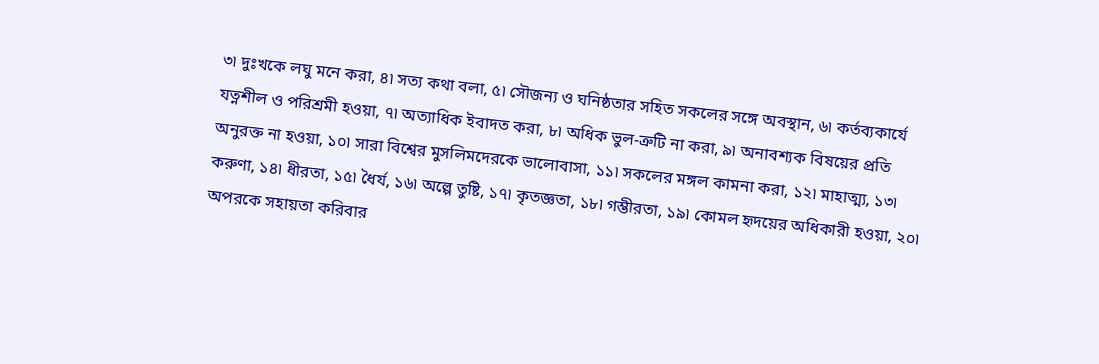৩৷ দুঃখকে লঘু মনে করা, ৪৷ সত্য কথা বলা, ৫৷ সৌজন্য ও ঘনিষ্ঠতার সহিত সকলের সঙ্গে অবস্থান, ৬৷ কর্তব্যকার্যে যত্নশীল ও পরিশ্রমী হওয়া, ৭৷ অত্যাধিক ইবাদত করা, ৮৷ অধিক ভুল-ত্রুটি না করা, ৯৷ অনাবশ্যক বিষয়ের প্রতি অনুরক্ত না হওয়া, ১০৷ সারা বিশ্বের মুসলিমদেরকে ভালোবাসা, ১১৷ সকলের মঙ্গল কামনা করা, ১২৷ মাহাত্ম্য, ১৩৷ করুণা, ১৪৷ ধীরতা, ১৫৷ ধৈর্য, ১৬৷ অল্পে তুষ্টি, ১৭৷ কৃতজ্ঞতা, ১৮৷ গম্ভীরতা, ১৯৷ কোমল হৃদয়ের অধিকারী হওয়া, ২০৷ অপরকে সহায়তা করিবার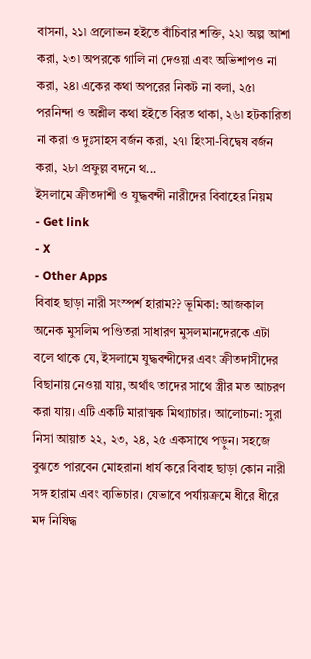বাসনা, ২১৷ প্রলোভন হইতে বাঁচিবার শক্তি, ২২৷ অল্প আশা করা, ২৩৷ অপরকে গালি না দেওয়া এবং অভিশাপও না করা, ২৪৷ একের কথা অপরের নিকট না বলা, ২৫৷ পরনিন্দা ও অশ্লীল কথা হইতে বিরত থাকা, ২৬৷ হটকারিতা না করা ও দুঃসাহস বর্জন করা, ২৭৷ হিংসা-বিদ্বেষ বর্জন করা, ২৮৷ প্রফুল্ল বদনে থ...
ইসলামে ক্রীতদাশী ও যুদ্ধবন্দী নারীদের বিবাহের নিয়ম
- Get link
- X
- Other Apps
বিবাহ ছাড়া নারী সংস্পর্শ হারাম?? ভূমিকা: আজকাল অনেক মুসলিম পণ্ডিতরা সাধারণ মুসলমানদেরকে এটা বলে থাকে যে, ইসলামে যুদ্ধবন্দীদের এবং ক্রীতদাসীদের বিছানায় নেওয়া যায়, অর্থাৎ তাদের সাথে স্ত্রীর মত আচরণ করা যায়। এটি একটি মারাত্মক মিথ্যাচার। আলোচনা: সুরা নিসা আয়াত ২২, ২৩, ২৪, ২৫ একসাথে পড়ুন। সহজে বুঝতে পারবেন মোহরানা ধার্য করে বিবাহ ছাড়া কোন নারী সঙ্গ হারাম এবং ব্যভিচার। যেভাবে পর্যায়ক্রমে ধীরে ধীরে মদ নিষিদ্ধ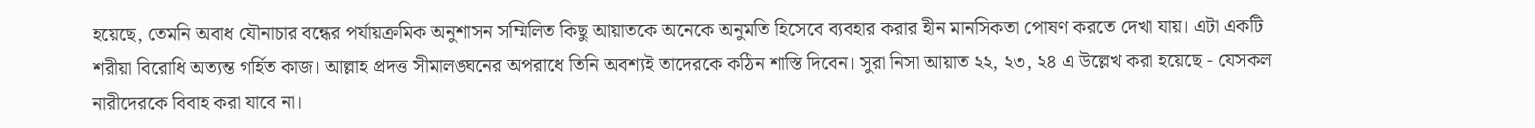হয়েছে, তেমনি অবাধ যৌনাচার বন্ধের পর্যায়ক্রমিক অনুশাসন সম্মিলিত কিছু আয়াতকে অনেকে অনুমতি হিসেবে ব্যবহার করার হীন মানসিকতা পোষণ করতে দেখা যায়। এটা একটি শরীয়া বিরোধি অত্যন্ত গর্হিত কাজ। আল্লাহ প্রদত্ত সীমালঙ্ঘনের অপরাধে তিনি অবশ্যই তাদেরকে কঠিন শাস্তি দিবেন। সুরা নিসা আয়াত ২২, ২৩, ২৪ এ উল্লেখ করা হয়েছে - যেসকল নারীদেরকে বিবাহ করা যাবে না।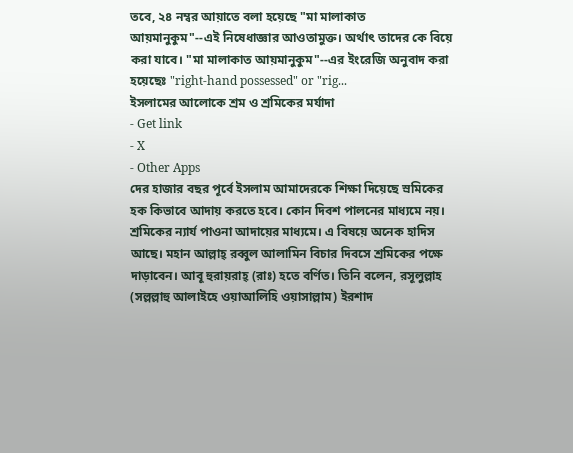তবে, ২৪ নম্বর আয়াতে বলা হয়েছে "মা মালাকাত আয়মানুকুম"--এই নিষেধাজ্ঞার আওতামুক্ত। অর্থাৎ তাদের কে বিয়ে করা যাবে। "মা মালাকাত আয়মানুকুম"--এর ইংরেজি অনুবাদ করা হয়েছেঃ "right-hand possessed" or "rig...
ইসলামের আলোকে শ্রম ও শ্রমিকের মর্যাদা
- Get link
- X
- Other Apps
দের হাজার বছর পূর্বে ইসলাম আমাদেরকে শিক্ষা দিয়েছে স্রমিকের হক কিভাবে আদায় করতে হবে। কোন দিবশ পালনের মাধ্যমে নয়। শ্রমিকের ন্যার্য পাওনা আদায়ের মাধ্যমে। এ বিষয়ে অনেক হাদিস আছে। মহান আল্লাহ্ রব্বুল আলামিন বিচার দিবসে শ্রমিকের পক্ষে দাড়াবেন। আবূ হুরায়রাহ্ (রাঃ) হতে বর্ণিত। তিনি বলেন, রসূলুল্লাহ (সল্লল্লাহু আলাইহে ওয়াআলিহি ওয়াসাল্লাম) ইরশাদ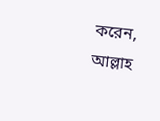করেন, আল্লাহ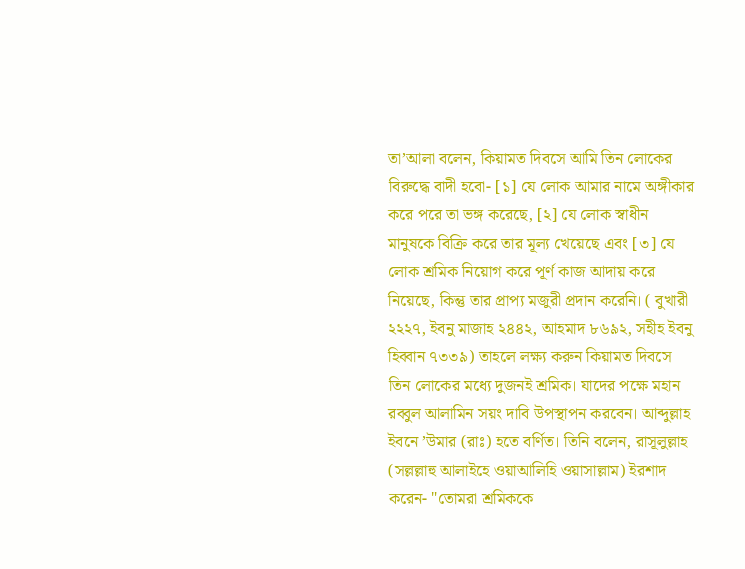তা’আলা বলেন, কিয়ামত দিবসে আমি তিন লোকের বিরুদ্ধে বাদী হবো- [১] যে লোক আমার নামে অঙ্গীকার করে পরে তা ভঙ্গ করেছে, [২] যে লোক স্বাধীন মানুষকে বিক্রি করে তার মূল্য খেয়েছে এবং [৩] যে লোক শ্রমিক নিয়োগ করে পূর্ণ কাজ আদায় করে নিয়েছে, কিন্তু তার প্রাপ্য মজুরী প্রদান করেনি। ( বুখারী ২২২৭, ইবনু মাজাহ ২৪৪২, আহমাদ ৮৬৯২, সহীহ ইবনু হিব্বান ৭৩৩৯) তাহলে লক্ষ্য করুন কিয়ামত দিবসে তিন লোকের মধ্যে দুজনই শ্রমিক। যাদের পক্ষে মহান রব্বুল আলামিন সয়ং দাবি উপস্থাপন করবেন। আব্দুল্লাহ ইবনে ’উমার (রাঃ) হতে বর্ণিত। তিনি বলেন, রাসূলুল্লাহ (সল্লল্লাহু আলাইহে ওয়াআলিহি ওয়াসাল্লাম) ইরশাদ করেন- "তোমরা শ্রমিককে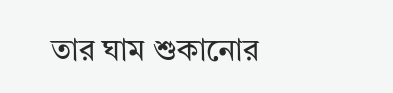তার ঘাম শুকানোর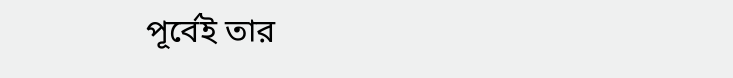পূর্বেই তার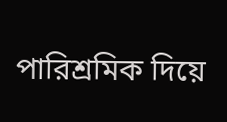পারিশ্রমিক দিয়ে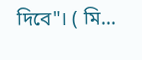দিবে"। ( মি...